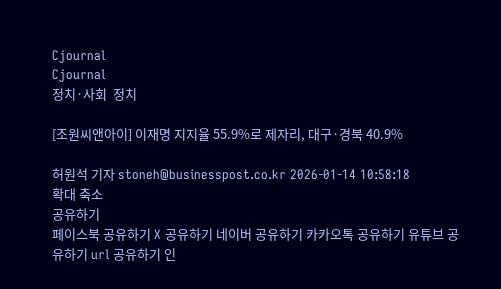Cjournal
Cjournal
정치·사회  정치

[조원씨앤아이] 이재명 지지율 55.9%로 제자리, 대구·경북 40.9%

허원석 기자 stoneh@businesspost.co.kr 2026-01-14 10:58:18
확대 축소
공유하기
페이스북 공유하기 X 공유하기 네이버 공유하기 카카오톡 공유하기 유튜브 공유하기 url 공유하기 인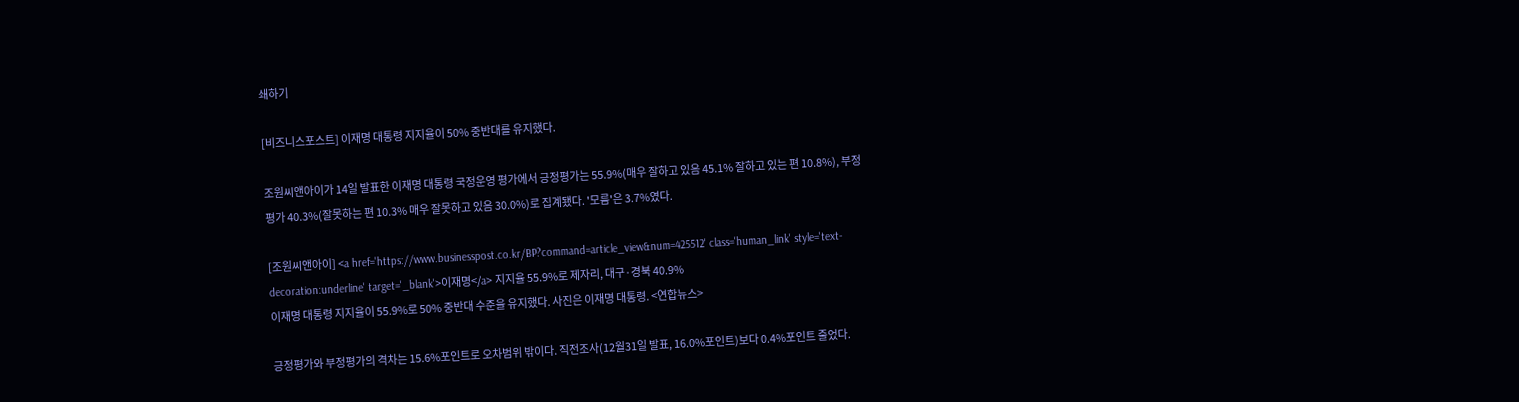쇄하기

[비즈니스포스트] 이재명 대통령 지지율이 50% 중반대를 유지했다.

조원씨앤아이가 14일 발표한 이재명 대통령 국정운영 평가에서 긍정평가는 55.9%(매우 잘하고 있음 45.1% 잘하고 있는 편 10.8%), 부정평가 40.3%(잘못하는 편 10.3% 매우 잘못하고 있음 30.0%)로 집계됐다. '모름'은 3.7%였다.

[조원씨앤아이] <a href='https://www.businesspost.co.kr/BP?command=article_view&num=425512' class='human_link' style='text-decoration:underline' target='_blank'>이재명</a> 지지율 55.9%로 제자리, 대구·경북 40.9%
이재명 대통령 지지율이 55.9%로 50% 중반대 수준을 유지했다. 사진은 이재명 대통령. <연합뉴스>

긍정평가와 부정평가의 격차는 15.6%포인트로 오차범위 밖이다. 직전조사(12월31일 발표, 16.0%포인트)보다 0.4%포인트 줄었다.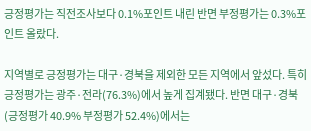긍정평가는 직전조사보다 0.1%포인트 내린 반면 부정평가는 0.3%포인트 올랐다.

지역별로 긍정평가는 대구·경북을 제외한 모든 지역에서 앞섰다. 특히 긍정평가는 광주·전라(76.3%)에서 높게 집계됐다. 반면 대구·경북(긍정평가 40.9% 부정평가 52.4%)에서는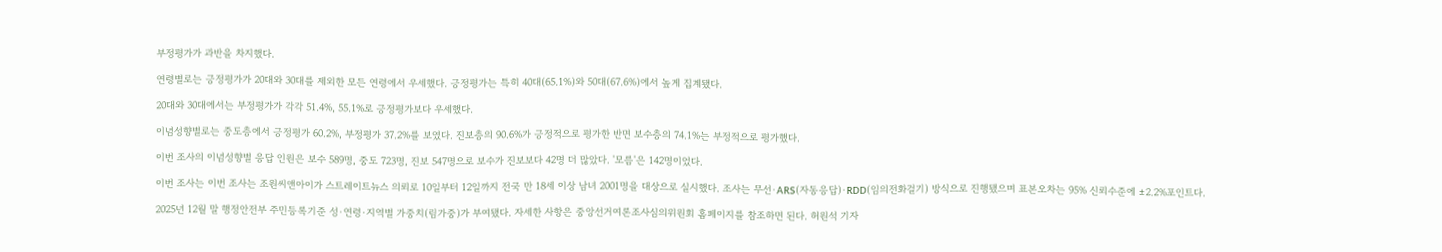부정평가가 과반을 차지했다.

연령별로는 긍정평가가 20대와 30대를 제외한 모든 연령에서 우세했다. 긍정평가는 특히 40대(65.1%)와 50대(67.6%)에서 높게 집계됐다.

20대와 30대에서는 부정평가가 각각 51.4%, 55.1%로 긍정평가보다 우세했다.

이념성향별로는 중도층에서 긍정평가 60.2%, 부정평가 37.2%를 보였다. 진보층의 90.6%가 긍정적으로 평가한 반면 보수층의 74.1%는 부정적으로 평가했다.

이번 조사의 이념성향별 응답 인원은 보수 589명, 중도 723명, 진보 547명으로 보수가 진보보다 42명 더 많았다. '모름'은 142명이었다.

이번 조사는 이번 조사는 조원씨앤아이가 스트레이트뉴스 의뢰로 10일부터 12일까지 전국 만 18세 이상 남녀 2001명을 대상으로 실시했다. 조사는 무선·ARS(자동응답)·RDD(임의전화걸기) 방식으로 진행됐으며 표본오차는 95% 신뢰수준에 ±2.2%포인트다.

2025년 12월 말 행정안전부 주민등록기준 성·연령·지역별 가중치(림가중)가 부여됐다. 자세한 사항은 중앙선거여론조사심의위원회 홈페이지를 참조하면 된다. 허원석 기자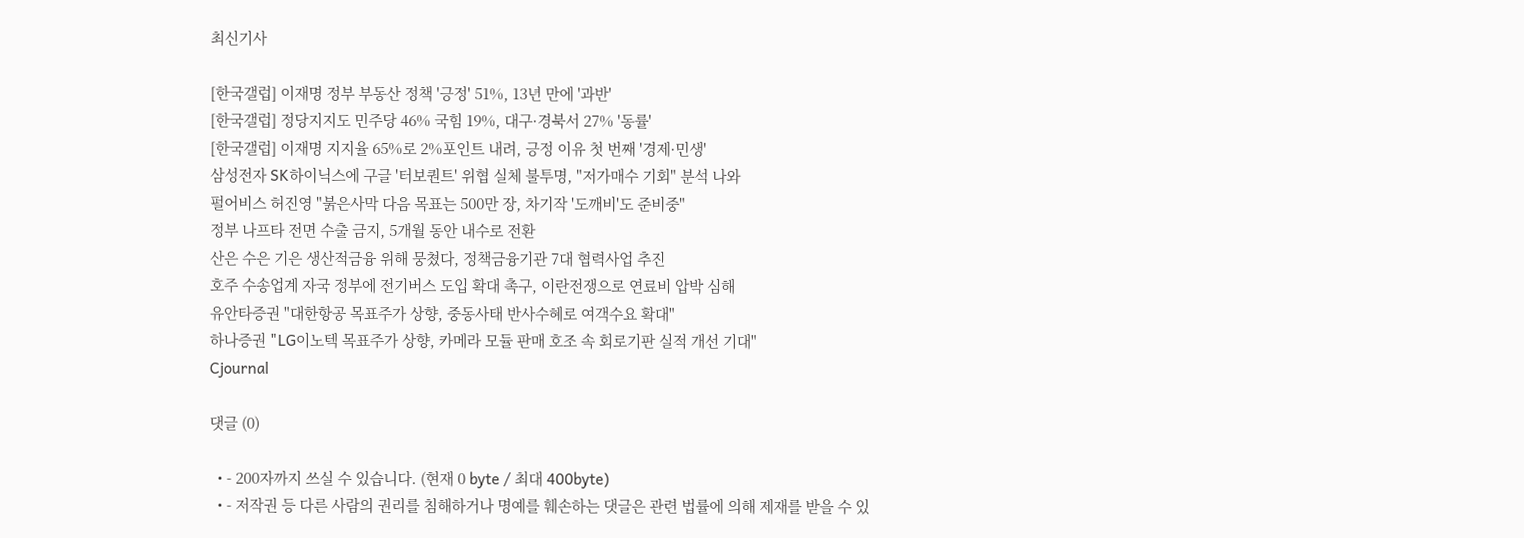최신기사

[한국갤럽] 이재명 정부 부동산 정책 '긍정' 51%, 13년 만에 '과반'
[한국갤럽] 정당지지도 민주당 46% 국힘 19%, 대구·경북서 27% '동률'
[한국갤럽] 이재명 지지율 65%로 2%포인트 내려, 긍정 이유 첫 번째 '경제·민생'
삼성전자 SK하이닉스에 구글 '터보퀀트' 위협 실체 불투명, "저가매수 기회" 분석 나와
펄어비스 허진영 "붉은사막 다음 목표는 500만 장, 차기작 '도깨비'도 준비중"
정부 나프타 전면 수출 금지, 5개월 동안 내수로 전환
산은 수은 기은 생산적금융 위해 뭉쳤다, 정책금융기관 7대 협력사업 추진
호주 수송업계 자국 정부에 전기버스 도입 확대 촉구, 이란전쟁으로 연료비 압박 심해
유안타증권 "대한항공 목표주가 상향, 중동사태 반사수혜로 여객수요 확대"
하나증권 "LG이노텍 목표주가 상향, 카메라 모듈 판매 호조 속 회로기판 실적 개선 기대"
Cjournal

댓글 (0)

  • - 200자까지 쓰실 수 있습니다. (현재 0 byte / 최대 400byte)
  • - 저작권 등 다른 사람의 권리를 침해하거나 명예를 훼손하는 댓글은 관련 법률에 의해 제재를 받을 수 있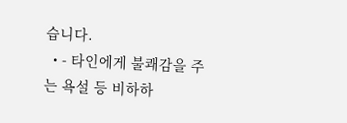습니다.
  • - 타인에게 불쾌감을 주는 욕설 등 비하하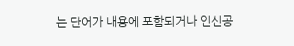는 단어가 내용에 포함되거나 인신공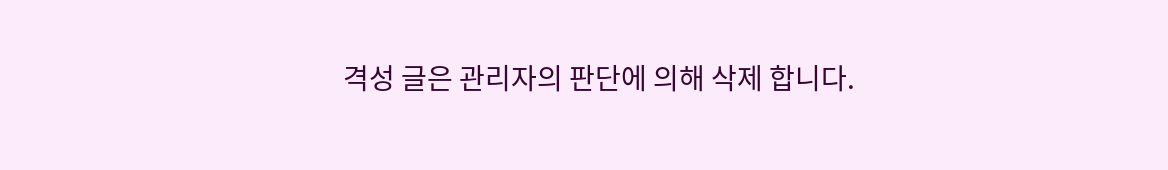격성 글은 관리자의 판단에 의해 삭제 합니다.